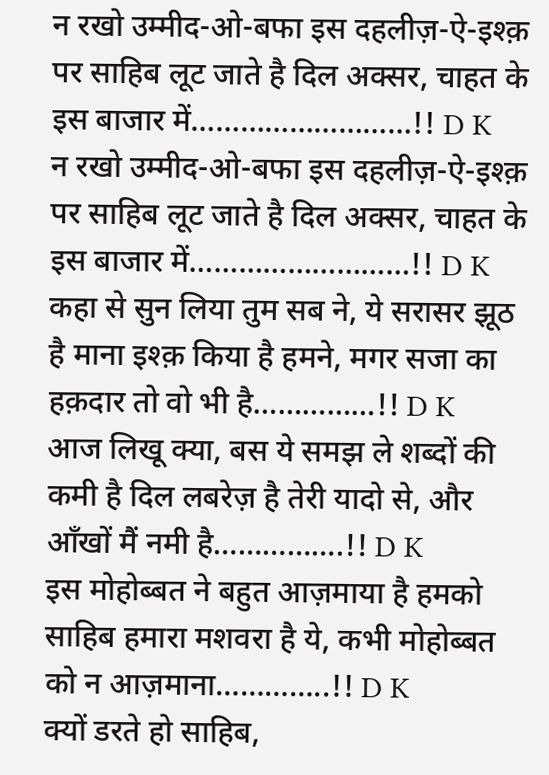न रखो उम्मीद-ओ-बफा इस दहलीज़-ऐ-इश्क़ पर साहिब लूट जाते है दिल अक्सर, चाहत के इस बाजार में………………………!! D K
न रखो उम्मीद-ओ-बफा इस दहलीज़-ऐ-इश्क़ पर साहिब लूट जाते है दिल अक्सर, चाहत के इस बाजार में………………………!! D K
कहा से सुन लिया तुम सब ने, ये सरासर झूठ है माना इश्क़ किया है हमने, मगर सजा का हक़दार तो वो भी है……………!! D K
आज लिखू क्या, बस ये समझ ले शब्दों की कमी है दिल लबरेज़ है तेरी यादो से, और आँखों मैं नमी है…………….!! D K
इस मोहोब्बत ने बहुत आज़माया है हमको साहिब हमारा मशवरा है ये, कभी मोहोब्बत को न आज़माना…………..!! D K
क्यों डरते हो साहिब,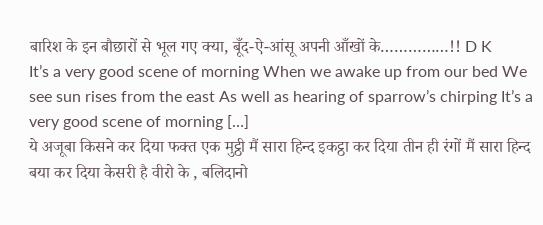बारिश के इन बौछारों से भूल गए क्या, बूँद-ऐ-आंसू अपनी आँखों के……………!! D K
It’s a very good scene of morning When we awake up from our bed We see sun rises from the east As well as hearing of sparrow’s chirping It’s a very good scene of morning […]
ये अजूबा किसने कर दिया फक्त एक मुट्ठी मैं सारा हिन्द इकट्ठा कर दिया तीन ही रंगों मैं सारा हिन्द बया कर दिया केसरी है वीरो के , बलिदानो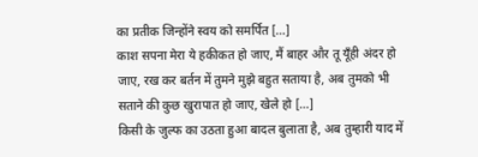का प्रतीक जिन्होंने स्वय को समर्पित […]
काश सपना मेरा ये हकीकत हो जाए, मैं बाहर और तू यूँही अंदर हो जाए, रख कर बर्तन में तुमने मुझे बहुत सताया है, अब तुमको भी सताने की कुछ खुरापात हो जाए, खेले हो […]
किसी के जुल्फ का उठता हुआ बादल बुलाता है, अब तुम्हारी याद में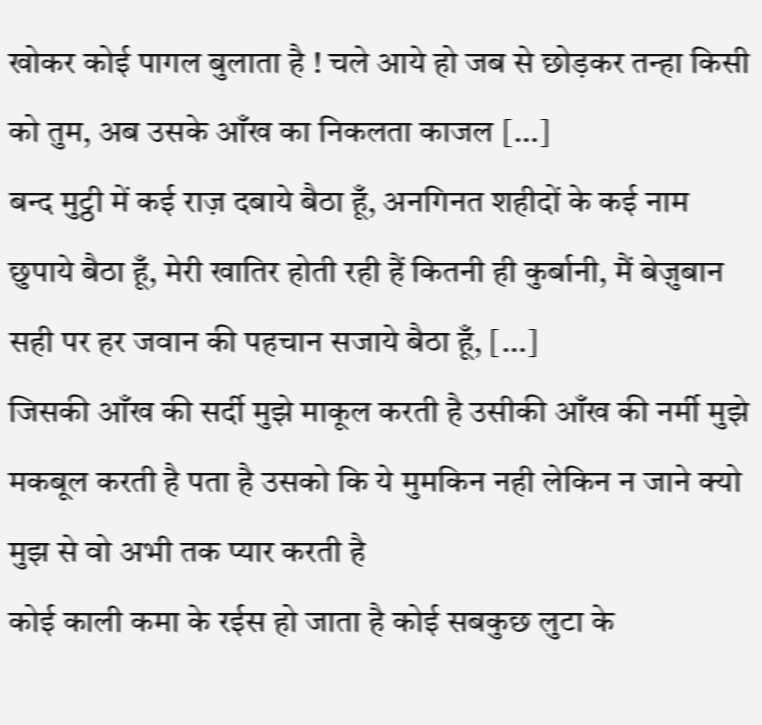खोकर कोई पागल बुलाता है ! चले आये हो जब से छोड़कर तन्हा किसी को तुम, अब उसके आँख का निकलता काजल […]
बन्द मुट्ठी में कई राज़ दबाये बैठा हूँ, अनगिनत शहीदों के कई नाम छुपाये बैठा हूँ, मेरी खातिर होती रही हैं कितनी ही कुर्बानी, मैं बेज़ुबान सही पर हर जवान की पहचान सजाये बैठा हूँ, […]
जिसकी आँख की सर्दी मुझे माकूल करती है उसीकी आँख की नर्मी मुझे मकबूल करती है पता है उसको कि ये मुमकिन नही लेकिन न जाने क्यो मुझ से वो अभी तक प्यार करती है
कोई काली कमा के रईस हो जाता है कोई सबकुछ लुटा के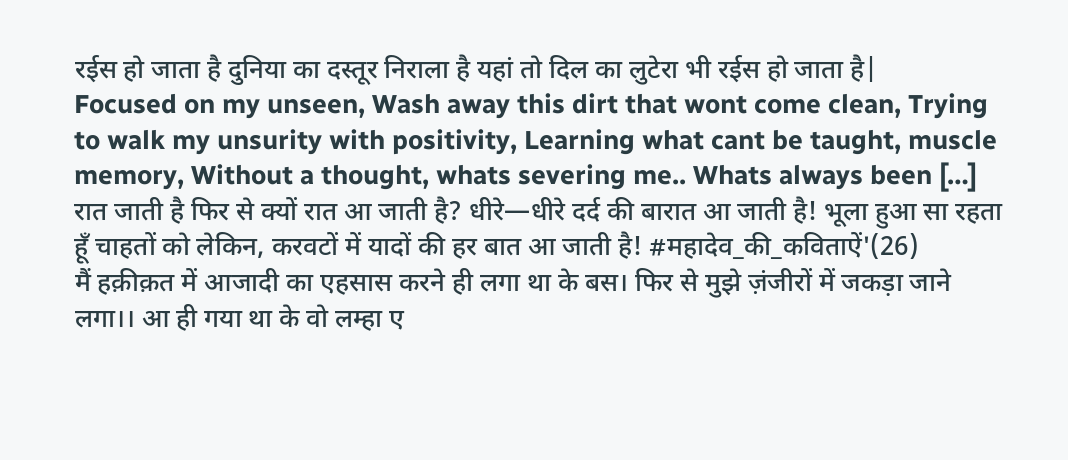रईस हो जाता है दुनिया का दस्तूर निराला है यहां तो दिल का लुटेरा भी रईस हो जाता है|
Focused on my unseen, Wash away this dirt that wont come clean, Trying to walk my unsurity with positivity, Learning what cant be taught, muscle memory, Without a thought, whats severing me.. Whats always been […]
रात जाती है फिर से क्यों रात आ जाती है? धीरे—धीरे दर्द की बारात आ जाती है! भूला हुआ सा रहता हूँ चाहतों को लेकिन, करवटों में यादों की हर बात आ जाती है! #महादेव_की_कविताऐं'(26)
मैं हक़ीक़त में आजादी का एहसास करने ही लगा था के बस। फिर से मुझे ज़ंजीरों में जकड़ा जाने लगा।। आ ही गया था के वो लम्हा ए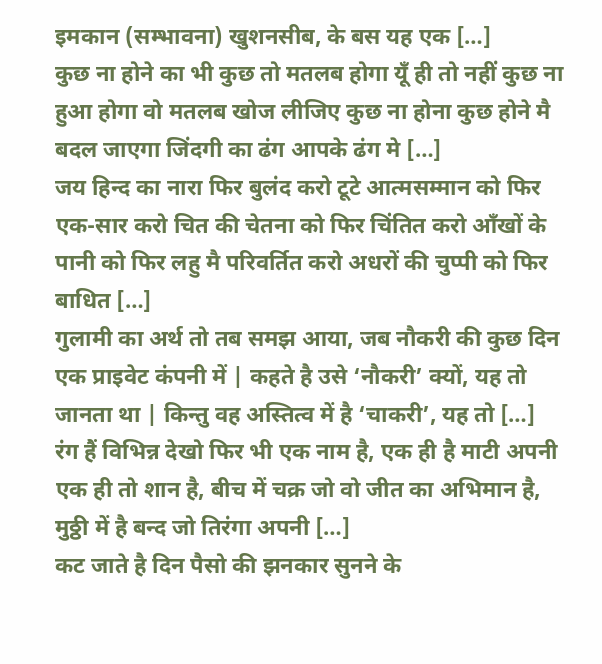इमकान (सम्भावना) खुशनसीब, के बस यह एक […]
कुछ ना होने का भी कुछ तो मतलब होगा यूँ ही तो नहीं कुछ ना हुआ होगा वो मतलब खोज लीजिए कुछ ना होना कुछ होने मै बदल जाएगा जिंदगी का ढंग आपके ढंग मे […]
जय हिन्द का नारा फिर बुलंद करो टूटे आत्मसम्मान को फिर एक-सार करो चित की चेतना को फिर चिंतित करो आँखों के पानी को फिर लहु मै परिवर्तित करो अधरों की चुप्पी को फिर बाधित […]
गुलामी का अर्थ तो तब समझ आया, जब नौकरी की कुछ दिन एक प्राइवेट कंपनी में | कहते है उसे ‘नौकरी’ क्यों, यह तो जानता था | किन्तु वह अस्तित्व में है ‘चाकरी’, यह तो […]
रंग हैं विभिन्न देखो फिर भी एक नाम है, एक ही है माटी अपनी एक ही तो शान है, बीच में चक्र जो वो जीत का अभिमान है, मुठ्ठी में है बन्द जो तिरंगा अपनी […]
कट जाते है दिन पैसो की झनकार सुनने के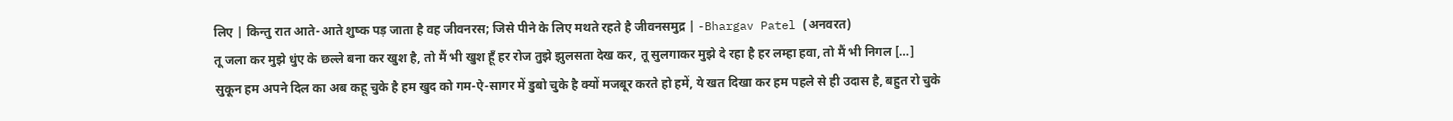लिए | किन्तु रात आते-आते शुष्क पड़ जाता है वह जीवनरस; जिसे पीने के लिए मथते रहते है जीवनसमुद्र | -Bhargav Patel (अनवरत)
तू जला कर मुझे धुंए के छल्ले बना कर खुश है, तो मैं भी खुश हूँ हर रोज तुझे झुलसता देख कर, तू सुलगाकर मुझे दे रहा है हर लम्हा हवा, तो मैं भी निगल […]
सुकून हम अपने दिल का अब कहू चुके है हम खुद को गम-ऐ-सागर में डुबो चुके है क्यों मजबूर करते हो हमें, ये खत दिखा कर हम पहले से ही उदास है, बहुत रो चुके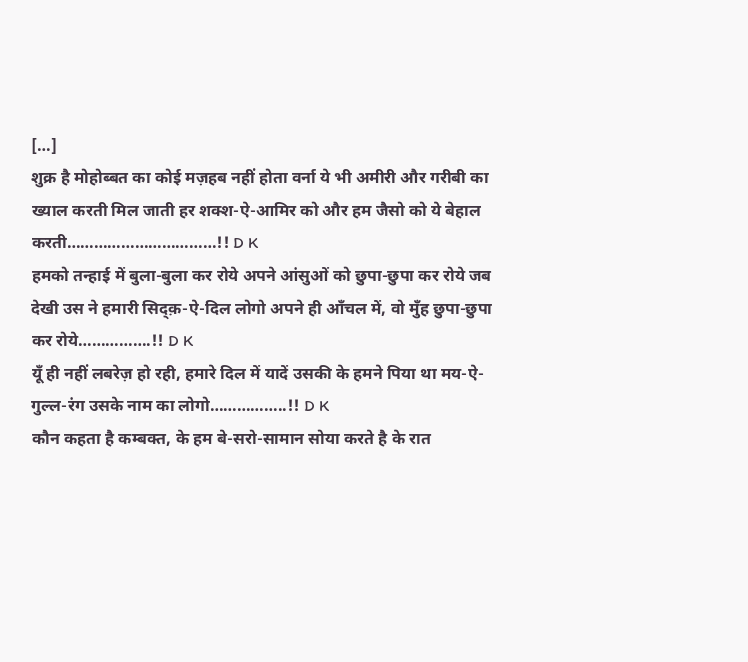[…]
शुक्र है मोहोब्बत का कोई मज़हब नहीं होता वर्ना ये भी अमीरी और गरीबी का ख्याल करती मिल जाती हर शक्श-ऐ-आमिर को और हम जैसो को ये बेहाल करती……………………………!! D K
हमको तन्हाई में बुला-बुला कर रोये अपने आंसुओं को छुपा-छुपा कर रोये जब देखी उस ने हमारी सिद्क़-ऐ-दिल लोगो अपने ही आँचल में, वो मुँह छुपा-छुपा कर रोये…………….!! D K
यूँ ही नहीं लबरेज़ हो रही, हमारे दिल में यादें उसकी के हमने पिया था मय-ऐ-गुल्ल-रंग उसके नाम का लोगो……………..!! D K
कौन कहता है कम्बक्त, के हम बे-सरो-सामान सोया करते है के रात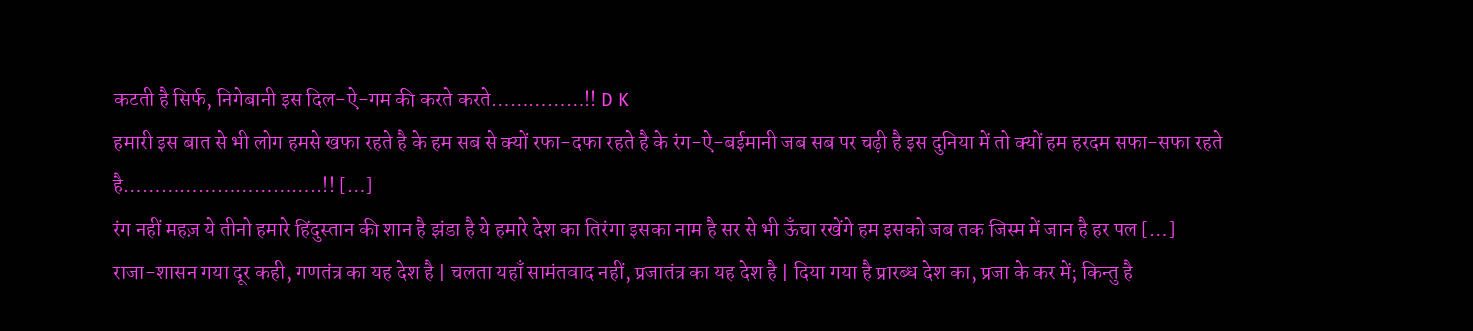कटती है सिर्फ, निगेबानी इस दिल-ऐ-गम की करते करते……………!! D K
हमारी इस बात से भी लोग हमसे खफा रहते है के हम सब से क्यों रफा-दफा रहते है के रंग-ऐ-बईमानी जब सब पर चढ़ी है इस दुनिया में तो क्यों हम हरदम सफा-सफा रहते है…………………………..!! […]
रंग नहीं महज़ ये तीनो हमारे हिंदुस्तान की शान है झंडा है ये हमारे देश का तिरंगा इसका नाम है सर से भी ऊँचा रखेंगे हम इसको जब तक जिस्म में जान है हर पल […]
राजा-शासन गया दूर कही, गणतंत्र का यह देश है | चलता यहाँ सामंतवाद नहीं, प्रजातंत्र का यह देश है | दिया गया है प्रारब्ध देश का, प्रजा के कर में; किन्तु है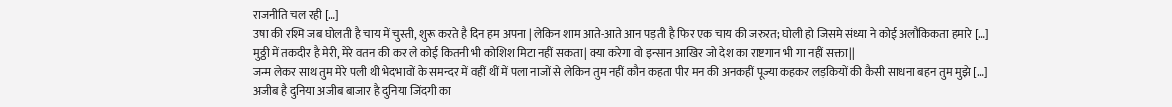राजनीति चल रही […]
उषा की रश्मि जब घोलती है चाय में चुस्ती, शुरू करते है दिन हम अपना | लेकिन शाम आते-आते आन पड़ती है फिर एक चाय की जरुरत; घोली हो जिसमे संध्या ने कोई अलौकिकता हमारे […]
मुठ्ठी में तकदीर है मेरी, मेरे वतन की कर ले कोई कितनी भी कोशिश मिटा नहीं सकता| क्या करेगा वो इन्सान आखिर जो देश का राष्टगान भी गा नहीं सक्ता||
जन्म लेकर साथ तुम मेरे पली थी भेदभावों के समन्दर में वहीं थीं में पला नाजों से लेकिन तुम नहीं कौन कहता पीर मन की अनकहीं पूज्या कहकर लड़कियों की कैसी साधना बहन तुम मुझे […]
अजीब है दुनिया अजीब बाजार है दुनिया जिंदगी का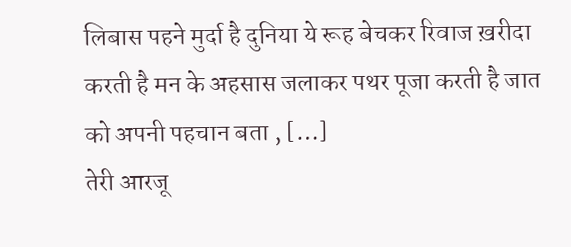लिबास पहने मुर्दा है दुनिया ये रूह बेचकर रिवाज ख़रीदा करती है मन के अहसास जलाकर पथर पूजा करती है जात को अपनी पहचान बता , […]
तेरी आरजू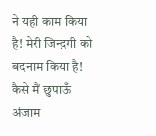ने यही काम किया है! मेरी जिन्द़गी को बदनाम किया है! कैसे मैं छुपाऊँ अंजाम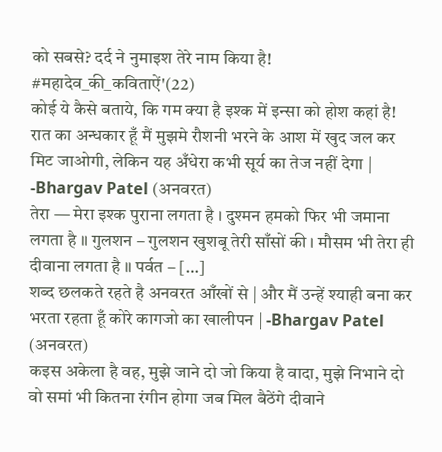को सबसे? दर्द ने नुमाइश तेरे नाम किया है! #महादेव_की_कविताऐं'(22)
कोई ये कैसे बताये, कि गम क्या है इश्क में इन्सा को होश कहां है!
रात का अन्धकार हूँ मैं मुझमे रौशनी भरने के आश में खुद जल कर मिट जाओगी, लेकिन यह अँधेरा कभी सूर्य का तेज नहीं देगा | -Bhargav Patel (अनवरत)
तेरा — मेरा इश्क पुराना लगता है । दुश्मन हमको फिर भी जमाना लगता है ॥ गुलशन – गुलशन खुशबू तेरी साँसों की । मौसम भी तेरा ही दीवाना लगता है ॥ पर्वत – […]
शब्द छलकते रहते है अनवरत आँखों से | और मैं उन्हें श्याही बना कर भरता रहता हूँ कोरे कागजो का खालीपन | -Bhargav Patel (अनवरत)
कइस अकेला है वह, मुझे जाने दो जो किया है वादा, मुझे निभाने दो वो समां भी कितना रंगीन होगा जब मिल बैठेंगे दीवाने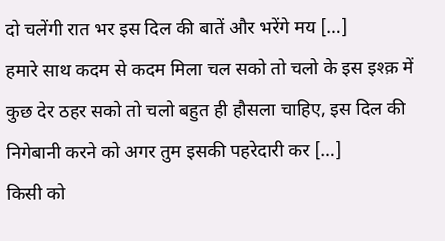दो चलेंगी रात भर इस दिल की बातें और भरेंगे मय […]
हमारे साथ कदम से कदम मिला चल सको तो चलो के इस इश्क़ में कुछ देर ठहर सको तो चलो बहुत ही हौसला चाहिए, इस दिल की निगेबानी करने को अगर तुम इसकी पहरेदारी कर […]
किसी को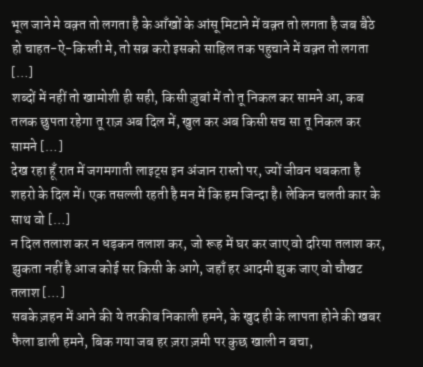भूल जाने मे वक़्त तो लगता है के आँखों के आंसू मिटाने में वक़्त तो लगता है जब बैठे हो चाहत-ऐ-किस्ती मे, तो सब्र करो इसको साहिल तक पहुचाने में वक़्त तो लगता […]
शब्दों में नहीं तो खामोशी ही सही, किसी ज़ुबां में तो तू निकल कर सामने आ, कब तलक छुपता रहेगा तू राज़ अब दिल में, खुल कर अब किसी सच सा तू निकल कर सामने […]
देख रहा हूँ रात में जगमगाती लाइट्स इन अंजान रास्तो पर, ज्यों जीवन धबकता है शहरो के दिल में। एक तसल्ली रहती है मन में कि हम जिन्दा है। लेकिन चलती कार के साथ वो […]
न दिल तलाश कर न धड़कन तलाश कर, जो रूह में घर कर जाए वो दरिया तलाश कर, झुकता नहीं है आज कोई सर किसी के आगे, जहाँ हर आदमी झुक जाए वो चौखट तलाश […]
सबके ज़हन में आने की ये तरकीब निकाली हमने, के खुद ही के लापता होने की खबर फैला डाली हमने, बिक गया जब हर ज़रा ज़मी पर कुछ खाली न बचा,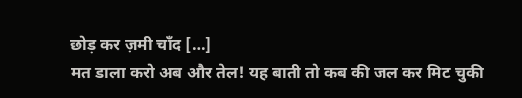छोड़ कर ज़मी चाँद […]
मत डाला करो अब और तेल! यह बाती तो कब की जल कर मिट चुकी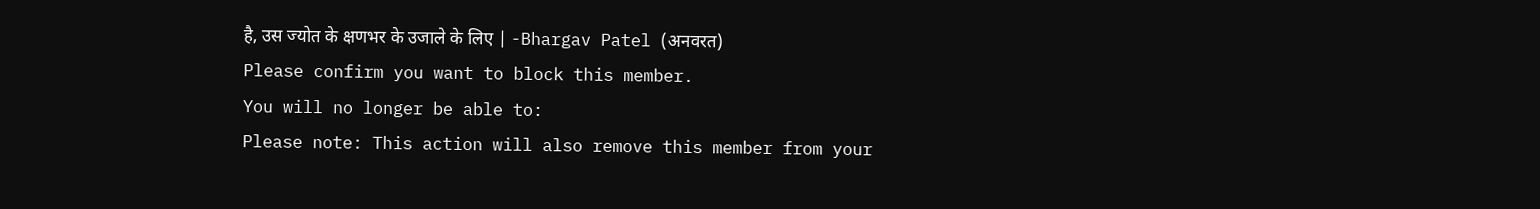है, उस ज्योत के क्षणभर के उजाले के लिए | -Bhargav Patel (अनवरत)
Please confirm you want to block this member.
You will no longer be able to:
Please note: This action will also remove this member from your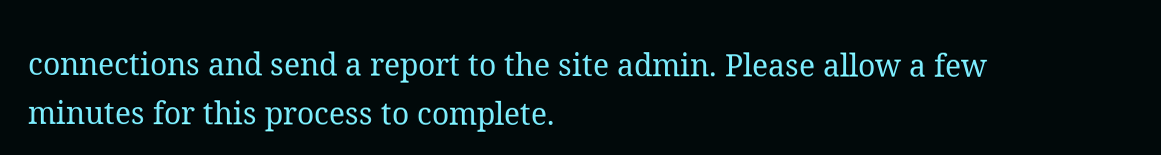connections and send a report to the site admin. Please allow a few minutes for this process to complete.